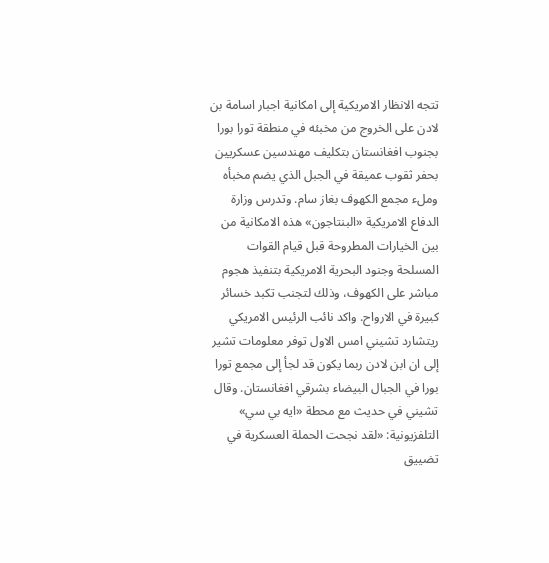تتجه الانظار الامريكية إلى امكانية اجبار اسامة بن لادن على الخروج من مخبئه في منطقة تورا بورا بجنوب افغانستان بتكليف مهندسين عسكريين بحفر ثقوب عميقة في الجبل الذي يضم مخبأه وملء مجمع الكهوف بغاز سام. وتدرس وزارة الدفاع الامريكية «البنتاجون» هذه الامكانية من بين الخيارات المطروحة قبل قيام القوات المسلحة وجنود البحرية الامريكية بتنفيذ هجوم مباشر على الكهوف، وذلك لتجنب تكبد خسائر كبيرة في الارواح. واكد نائب الرئيس الامريكي ريتشارد تشيني امس الاول توفر معلومات تشير إلى ان ابن لادن ربما يكون قد لجأ إلى مجمع تورا بورا في الجبال البيضاء بشرقي افغانستان. وقال تشيني في حديث مع محطة «ايه بي سي» التلفزيونية: «لقد نجحت الحملة العسكرية في تضييق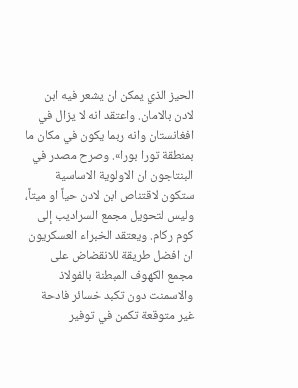الحيز الذي يمكن ان يشعر فيه ابن لادن بالامان. واعتقد انه لا يزال في افغانستان وانه ربما يكون في مكان ما بمنطقة تورا بورا». وصرح مصدر في البنتاجون ان الاولوية الاساسية ستكون لاقتناص ابن لادن حياً او ميتاً، وليس لتحويل مجمع السراديب إلى كوم ركام. ويعتقد الخبراء العسكريون ان افضل طريقة للانقضاض على مجمع الكهوف المبطنة بالفولاذ والاسمنت دون تكبد خسائر فادحة غير متوقعة تكمن في توفير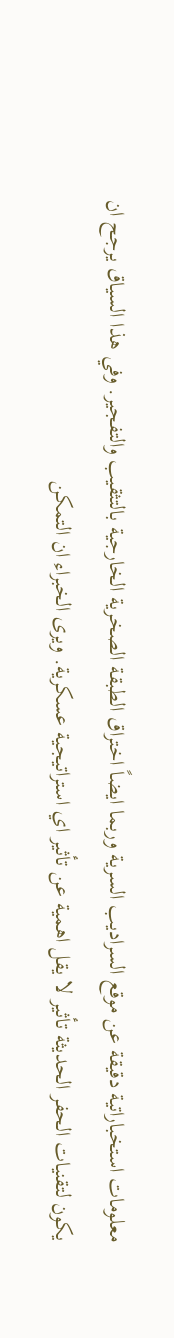معلومات استخباراتية دقيقة عن موقع السراديب السرية وربما ايضاً اختراق الطبقة الصخرية الخارجية بالتثقيب والتفجير. وفي هذا السياق يرجح ان يكون لتقنيات الحفر الحديثة تأثير لا يقل اهمية عن تأثير اي استراتيجية عسكرية. ويرى الخبراء ان التمكن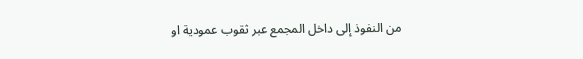من النفوذ إلى داخل المجمع عبر ثقوب عمودية او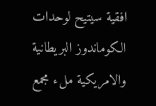افقية سيتيح لوحدات الكوماندوز البريطانية والامريكية ملء مجمع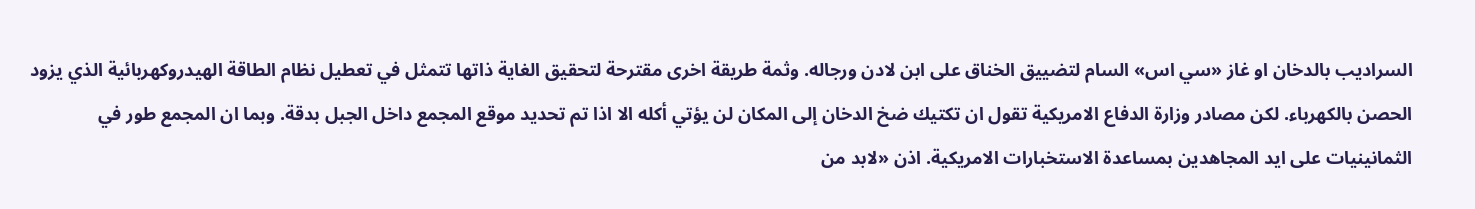السراديب بالدخان او غاز «سي اس» السام لتضييق الخناق على ابن لادن ورجاله. وثمة طريقة اخرى مقترحة لتحقيق الغاية ذاتها تتمثل في تعطيل نظام الطاقة الهيدروكهربائية الذي يزود الحصن بالكهرباء. لكن مصادر وزارة الدفاع الامريكية تقول ان تكتيك ضخ الدخان إلى المكان لن يؤتي أكله الا اذا تم تحديد موقع المجمع داخل الجبل بدقة. وبما ان المجمع طور في الثمانينيات على ايد المجاهدين بمساعدة الاستخبارات الامريكية. اذن «لابد من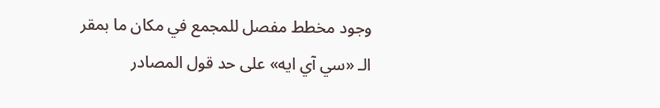وجود مخطط مفصل للمجمع في مكان ما بمقر الـ «سي آي ايه» على حد قول المصادر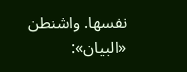نفسها. واشنطن «البيان»: